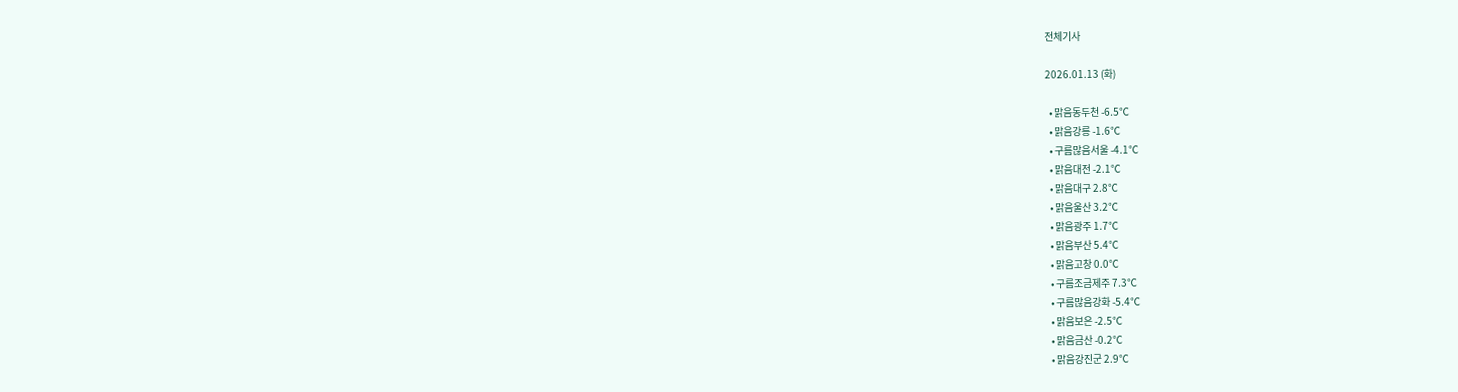전체기사

2026.01.13 (화)

  • 맑음동두천 -6.5℃
  • 맑음강릉 -1.6℃
  • 구름많음서울 -4.1℃
  • 맑음대전 -2.1℃
  • 맑음대구 2.8℃
  • 맑음울산 3.2℃
  • 맑음광주 1.7℃
  • 맑음부산 5.4℃
  • 맑음고창 0.0℃
  • 구름조금제주 7.3℃
  • 구름많음강화 -5.4℃
  • 맑음보은 -2.5℃
  • 맑음금산 -0.2℃
  • 맑음강진군 2.9℃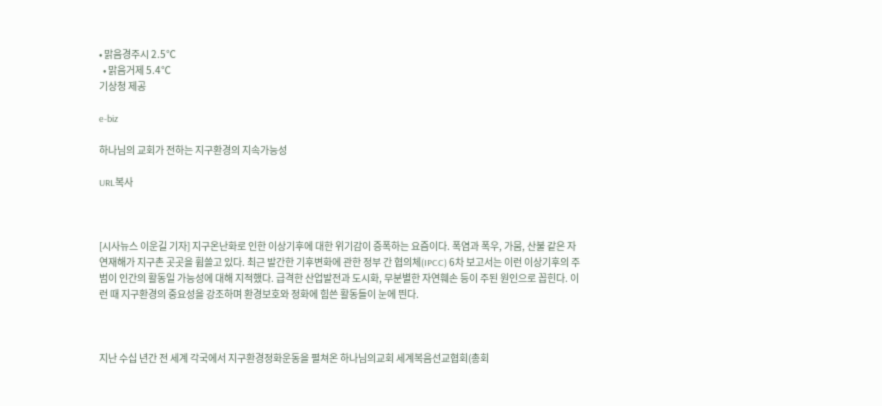• 맑음경주시 2.5℃
  • 맑음거제 5.4℃
기상청 제공

e-biz

하나님의 교회가 전하는 지구환경의 지속가능성

URL복사



[시사뉴스 이운길 기자] 지구온난화로 인한 이상기후에 대한 위기감이 증폭하는 요즘이다. 폭염과 폭우, 가뭄, 산불 같은 자연재해가 지구촌 곳곳을 휩쓸고 있다. 최근 발간한 기후변화에 관한 정부 간 협의체(IPCC) 6차 보고서는 이런 이상기후의 주범이 인간의 활동일 가능성에 대해 지적했다. 급격한 산업발전과 도시화, 무분별한 자연훼손 등이 주된 원인으로 꼽힌다. 이런 때 지구환경의 중요성을 강조하며 환경보호와 정화에 힘쓴 활동들이 눈에 띈다.



지난 수십 년간 전 세계 각국에서 지구환경정화운동을 펼쳐온 하나님의교회 세계복음선교협회(총회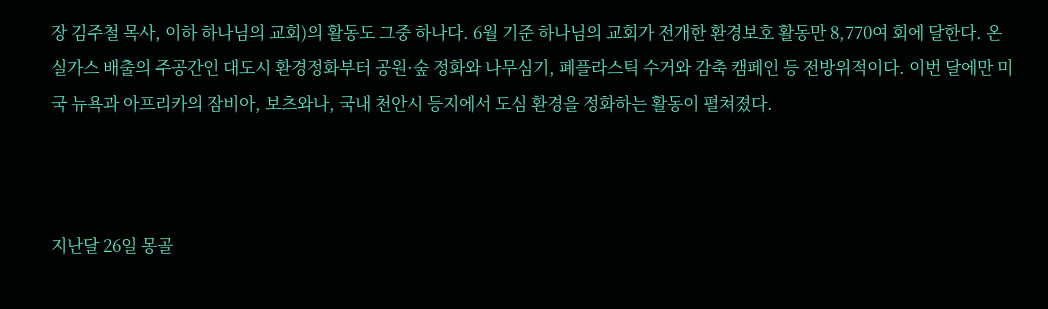장 김주철 목사, 이하 하나님의 교회)의 활동도 그중 하나다. 6월 기준 하나님의 교회가 전개한 환경보호 활동만 8,770여 회에 달한다. 온실가스 배출의 주공간인 대도시 환경정화부터 공원·숲 정화와 나무심기, 폐플라스틱 수거와 감축 캠페인 등 전방위적이다. 이번 달에만 미국 뉴욕과 아프리카의 잠비아, 보츠와나, 국내 천안시 등지에서 도심 환경을 정화하는 활동이 펼쳐졌다.



지난달 26일 몽골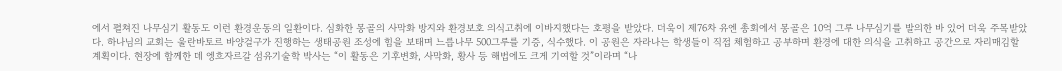에서 펼쳐진 나무심기 활동도 이런 환경운동의 일환이다. 심화한 몽골의 사막화 방지와 환경보호 의식고취에 이바지했다는 호평을 받았다. 더욱이 제76차 유엔 총회에서 몽골은 10억 그루 나무심기를 발의한 바 있어 더욱 주목받았다. 하나님의 교회는 울란바토르 바양걸구가 진행하는 생태공원 조성에 힘을 보태며 느릅나무 500그루를 기증, 식수했다. 이 공원은 자라나는 학생들이 직접 체험하고 공부하며 환경에 대한 의식을 고취하고 공간으로 자리매김할 계획이다. 현장에 함께한 데 엥흐자르갈 섬유기술학 박사는 “이 활동은 기후변화, 사막화, 황사 등 해법에도 크게 기여할 것”이라며 “나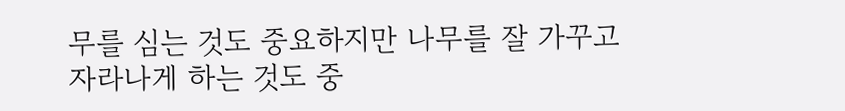무를 심는 것도 중요하지만 나무를 잘 가꾸고 자라나게 하는 것도 중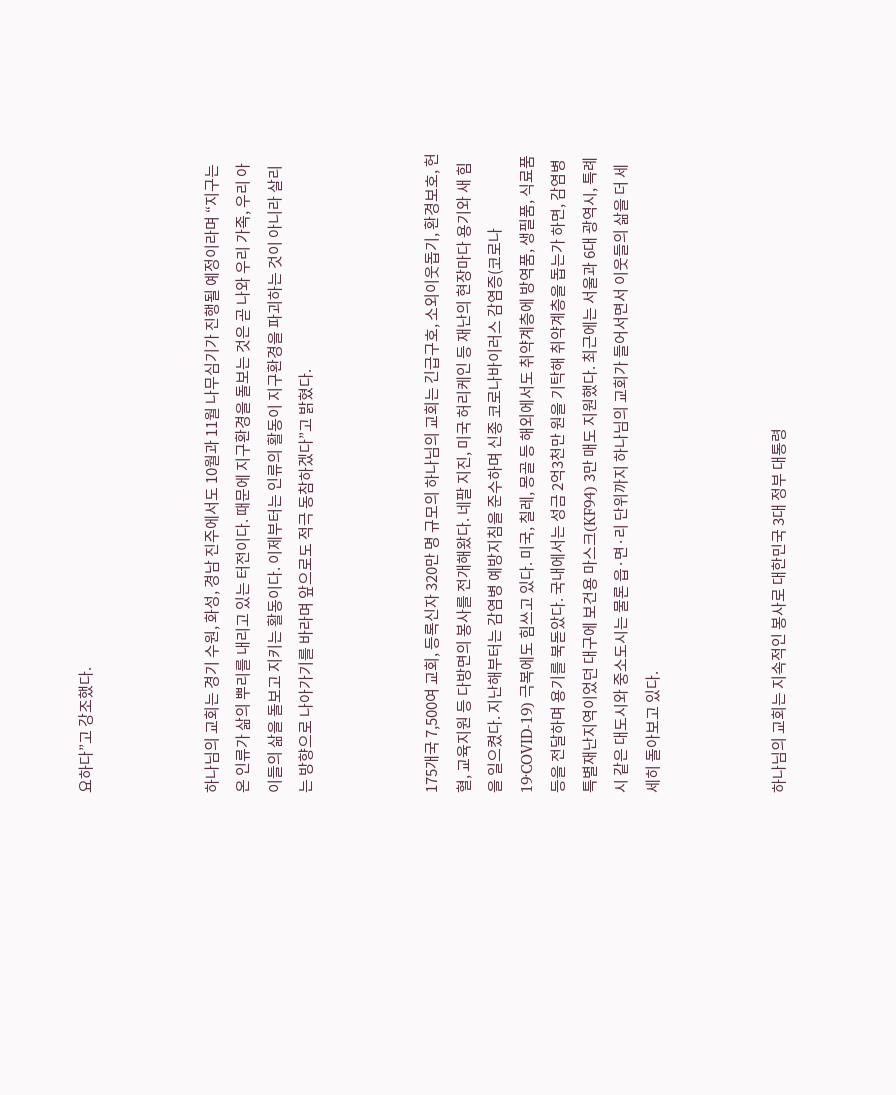요하다”고 강조했다.



하나님의 교회는 경기 수원, 화성, 경남 진주에서도 10월과 11월 나무심기가 진행될 예정이라며 “지구는 온 인류가 삶의 뿌리를 내리고 있는 터전이다. 때문에 지구환경을 돌보는 것은 곧 나와 우리 가족, 우리 아이들의 삶을 돌보고 지키는 활동이다. 이제부터는 인류의 활동이 지구환경을 파괴하는 것이 아니라 살리는 방향으로 나아가기를 바라며 앞으로도 적극 동참하겠다”고 밝혔다.



175개국 7,500여 교회, 등록신자 320만 명 규모의 하나님의 교회는 긴급구호, 소외이웃돕기, 환경보호, 헌혈, 교육지원 등 다방면의 봉사를 전개해왔다. 네팔 지진, 미국 허리케인 등 재난의 현장마다 용기와 새 힘을 일으켰다. 지난해부터는 감염병 예방지침을 준수하며 신종 코로나바이러스 감염증(코로나19·COVID-19) 극복에도 힘쓰고 있다. 미국, 칠레, 몽골 등 해외에서도 취약계층에 방역품, 생필품, 식료품 등을 전달하며 용기를 북돋았다. 국내에서는 성금 2억3천만 원을 기탁해 취약계층을 돕는가 하면, 감염병 특별재난지역이었던 대구에 보건용 마스크(KF94) 3만 매도 지원했다. 최근에는 서울과 6대 광역시, 특례시 같은 대도시와 중소도시는 물론 읍·면·리 단위까지 하나님의 교회가 들어서면서 이웃들의 삶을 더 세세히 돌아보고 있다.



하나님의 교회는 지속적인 봉사로 대한민국 3대 정부 대통령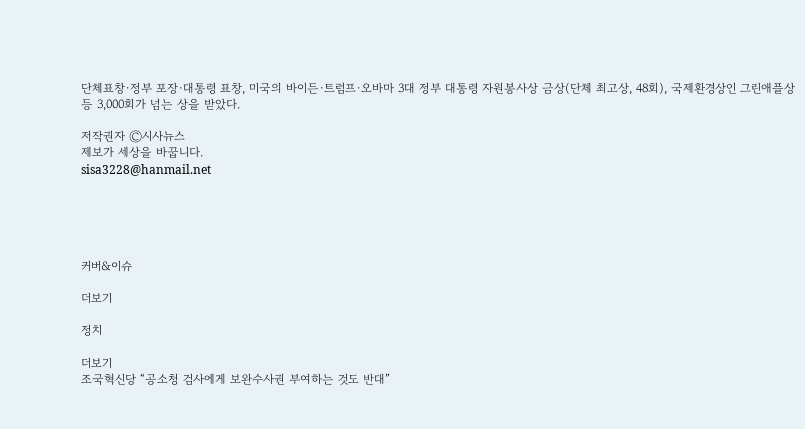단체표창·정부 포장·대통령 표창, 미국의 바이든·트럼프·오바마 3대 정부 대통령 자원봉사상 금상(단체 최고상, 48회), 국제환경상인 그린애플상 등 3,000회가 넘는 상을 받았다.

저작권자 Ⓒ시사뉴스
제보가 세상을 바꿉니다.
sisa3228@hanmail.net





커버&이슈

더보기

정치

더보기
조국혁신당 “공소청 검사에게 보완수사권 부여하는 것도 반대”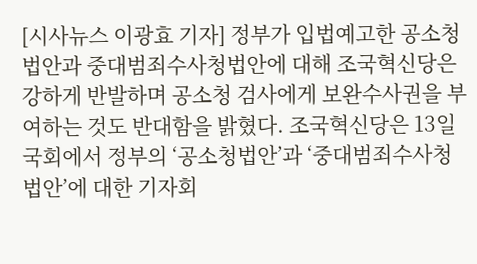[시사뉴스 이광효 기자] 정부가 입법예고한 공소청법안과 중대범죄수사청법안에 대해 조국혁신당은 강하게 반발하며 공소청 검사에게 보완수사권을 부여하는 것도 반대함을 밝혔다. 조국혁신당은 13일 국회에서 정부의 ‘공소청법안’과 ‘중대범죄수사청법안’에 대한 기자회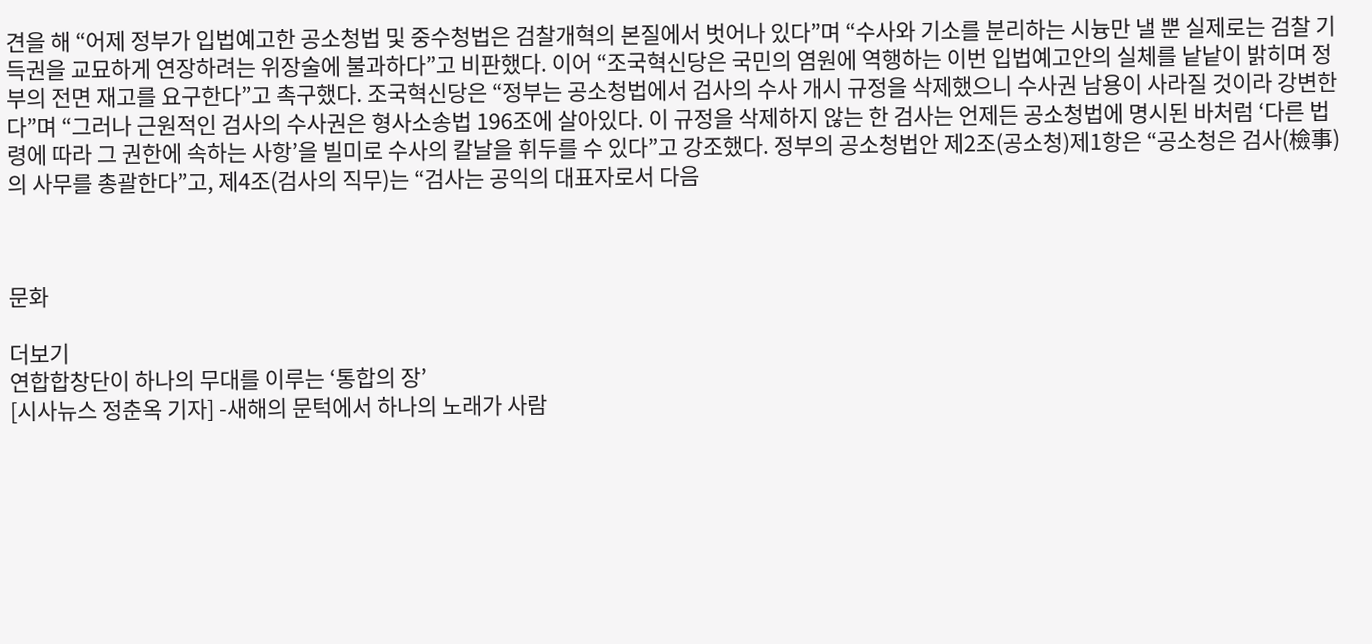견을 해 “어제 정부가 입법예고한 공소청법 및 중수청법은 검찰개혁의 본질에서 벗어나 있다”며 “수사와 기소를 분리하는 시늉만 낼 뿐 실제로는 검찰 기득권을 교묘하게 연장하려는 위장술에 불과하다”고 비판했다. 이어 “조국혁신당은 국민의 염원에 역행하는 이번 입법예고안의 실체를 낱낱이 밝히며 정부의 전면 재고를 요구한다”고 촉구했다. 조국혁신당은 “정부는 공소청법에서 검사의 수사 개시 규정을 삭제했으니 수사권 남용이 사라질 것이라 강변한다”며 “그러나 근원적인 검사의 수사권은 형사소송법 196조에 살아있다. 이 규정을 삭제하지 않는 한 검사는 언제든 공소청법에 명시된 바처럼 ‘다른 법령에 따라 그 권한에 속하는 사항’을 빌미로 수사의 칼날을 휘두를 수 있다”고 강조했다. 정부의 공소청법안 제2조(공소청)제1항은 “공소청은 검사(檢事)의 사무를 총괄한다”고, 제4조(검사의 직무)는 “검사는 공익의 대표자로서 다음



문화

더보기
연합합창단이 하나의 무대를 이루는 ‘통합의 장’
[시사뉴스 정춘옥 기자] -새해의 문턱에서 하나의 노래가 사람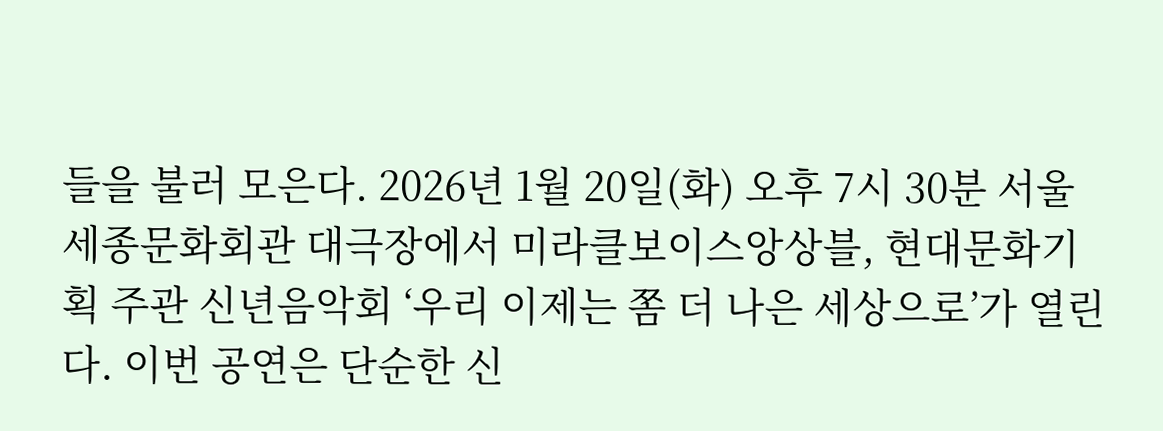들을 불러 모은다. 2026년 1월 20일(화) 오후 7시 30분 서울 세종문화회관 대극장에서 미라클보이스앙상블, 현대문화기획 주관 신년음악회 ‘우리 이제는 쫌 더 나은 세상으로’가 열린다. 이번 공연은 단순한 신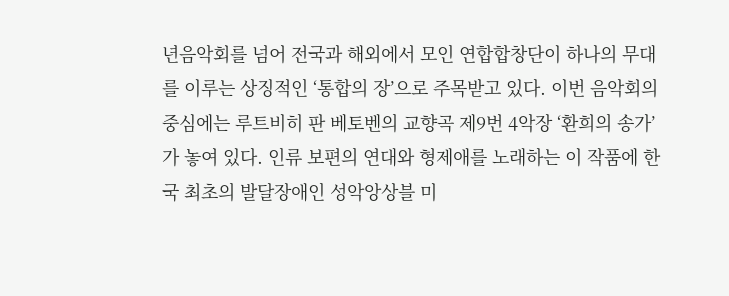년음악회를 넘어 전국과 해외에서 모인 연합합창단이 하나의 무대를 이루는 상징적인 ‘통합의 장’으로 주목받고 있다. 이번 음악회의 중심에는 루트비히 판 베토벤의 교향곡 제9번 4악장 ‘환희의 송가’가 놓여 있다. 인류 보편의 연대와 형제애를 노래하는 이 작품에 한국 최초의 발달장애인 성악앙상블 미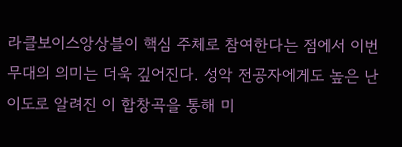라클보이스앙상블이 핵심 주체로 참여한다는 점에서 이번 무대의 의미는 더욱 깊어진다. 성악 전공자에게도 높은 난이도로 알려진 이 합창곡을 통해 미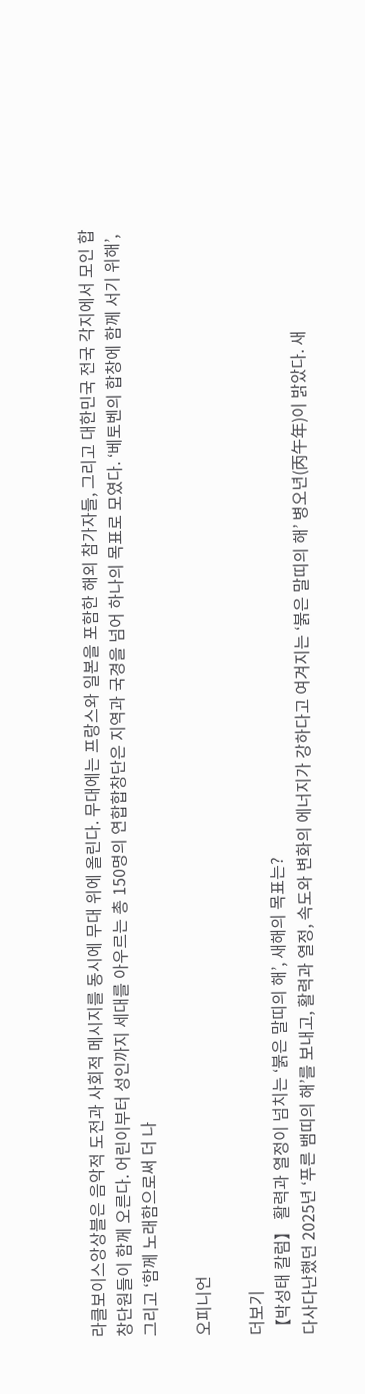라클보이스앙상블은 음악적 도전과 사회적 메시지를 동시에 무대 위에 올린다. 무대에는 프랑스와 일본을 포함한 해외 참가자들, 그리고 대한민국 전국 각지에서 모인 합창단원들이 함께 오른다. 어린이부터 성인까지 세대를 아우르는 총 150명의 연합합창단은 지역과 국경을 넘어 하나의 목표로 모였다. ‘베토벤의 합창에 함께 서기 위해’, 그리고 ‘함께 노래함으로써 더 나

오피니언

더보기
【박성태 칼럼】 활력과 열정이 넘치는 ‘붉은 말띠의 해’, 새해의 목표는?
다사다난했던 2025년 ‘푸른 뱀띠의 해’를 보내고, 활력과 열정, 속도와 변화의 에너지가 강하다고 여겨지는 ‘붉은 말띠의 해’ 병오년(丙午年)이 밝았다. 새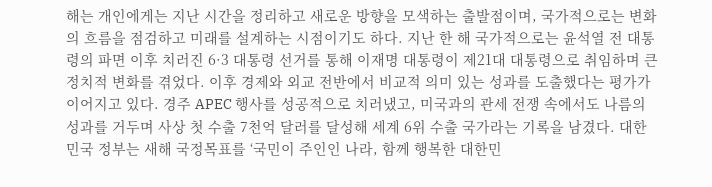해는 개인에게는 지난 시간을 정리하고 새로운 방향을 모색하는 출발점이며, 국가적으로는 변화의 흐름을 점검하고 미래를 설계하는 시점이기도 하다. 지난 한 해 국가적으로는 윤석열 전 대통령의 파면 이후 치러진 6·3 대통령 선거를 통해 이재명 대통령이 제21대 대통령으로 취임하며 큰 정치적 변화를 겪었다. 이후 경제와 외교 전반에서 비교적 의미 있는 성과를 도출했다는 평가가 이어지고 있다. 경주 APEC 행사를 성공적으로 치러냈고, 미국과의 관세 전쟁 속에서도 나름의 성과를 거두며 사상 첫 수출 7천억 달러를 달성해 세계 6위 수출 국가라는 기록을 남겼다. 대한민국 정부는 새해 국정목표를 ‘국민이 주인인 나라, 함께 행복한 대한민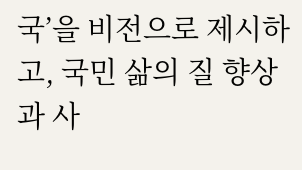국’을 비전으로 제시하고, 국민 삶의 질 향상과 사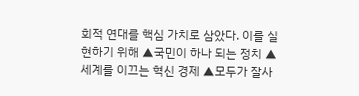회적 연대를 핵심 가치로 삼았다. 이를 실현하기 위해 ▲국민이 하나 되는 정치 ▲세계를 이끄는 혁신 경제 ▲모두가 잘사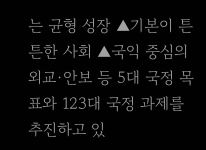는 균형 성장 ▲기본이 튼튼한 사회 ▲국익 중심의 외교·안보 등 5대 국정 목표와 123대 국정 과제를 추진하고 있